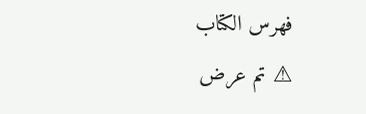فهرس الكتاب
⚠ تم عرض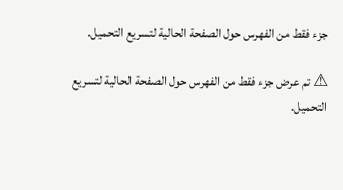جزء فقط من الفهرس حول الصفحة الحالية لتسريع التحميل.

⚠ تم عرض جزء فقط من الفهرس حول الصفحة الحالية لتسريع التحميل.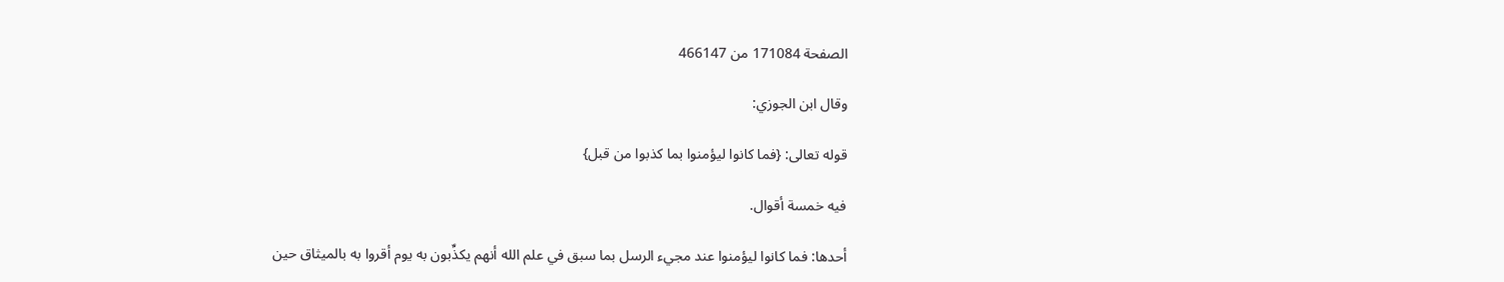الصفحة 171084 من 466147

وقال ابن الجوزي:

قوله تعالى: {فما كانوا ليؤمنوا بما كذبوا من قبل}

فيه خمسة أقوال.

أحدها: فما كانوا ليؤمنوا عند مجيء الرسل بما سبق في علم الله أنهم يكذِّبون به يوم أقروا به بالميثاق حين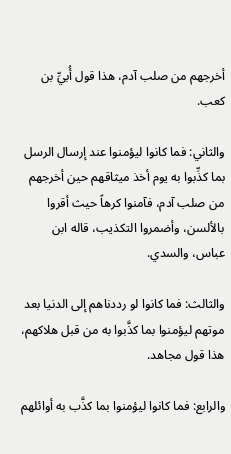أخرجهم من صلب آدم، هذا قول أُبيِّ بن كعب.

والثاني: فما كانوا ليؤمنوا عند إرسال الرسل بما كذِّبوا به يوم أخذ ميثاقهم حين أخرجهم من صلب آدم، فآمنوا كرهاً حيث أقروا بالألسن، وأضمروا التكذيب، قاله ابن عباس، والسدي.

والثالث: فما كانوا لو رددناهم إلى الدنيا بعد موتهم ليؤمنوا بما كذَّبوا به من قبل هلاكهم، هذا قول مجاهد.

والرابع: فما كانوا ليؤمنوا بما كذَّب به أوائلهم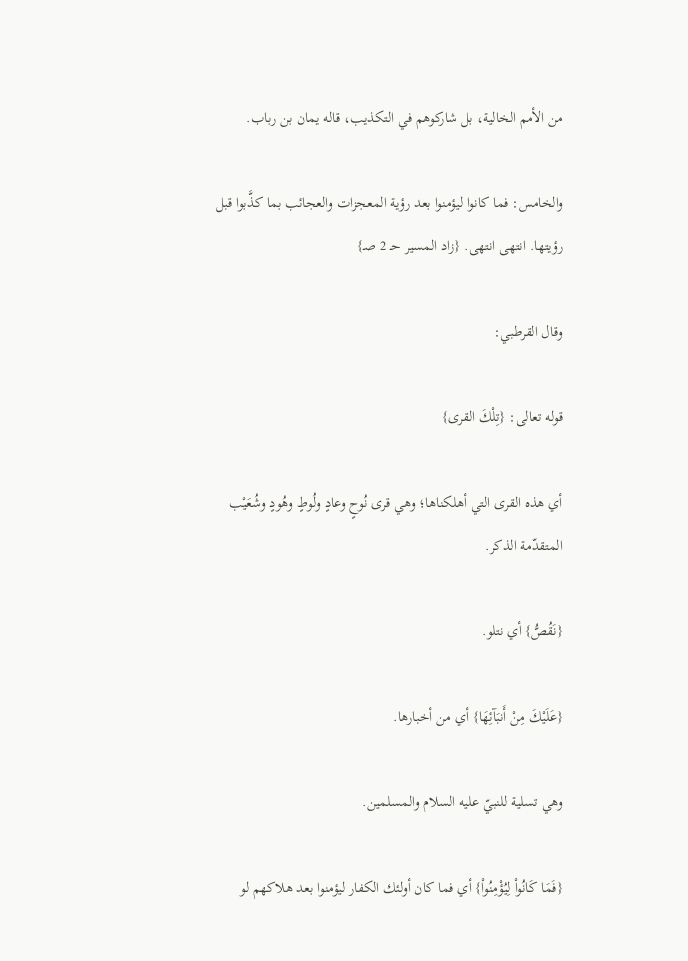من الأمم الخالية، بل شاركوهم في التكذيب، قاله يمان بن رباب.

والخامس: فما كانوا ليؤمنوا بعد رؤية المعجزات والعجائب بما كذَّبوا قبل رؤيتها. انتهى انتهى. {زاد المسير حـ 2 صـ}

وقال القرطبي:

قوله تعالى: {تِلْكَ القرى}

أي هذه القرى التي أهلكناها؛ وهي قرى نُوحٍ وعادٍ ولُوطٍ وهُودٍ وشُعَيْب المتقدّمة الذكر.

{نَقُصُّ} أي نتلو.

{عَلَيْكَ مِنْ أَنبَآئِهَا} أي من أخبارها.

وهي تسلية للنبيّ عليه السلام والمسلمين.

{فَمَا كَانُواْ لِيُؤْمِنُواْ} أي فما كان أولئك الكفار ليؤمنوا بعد هلاكهم لو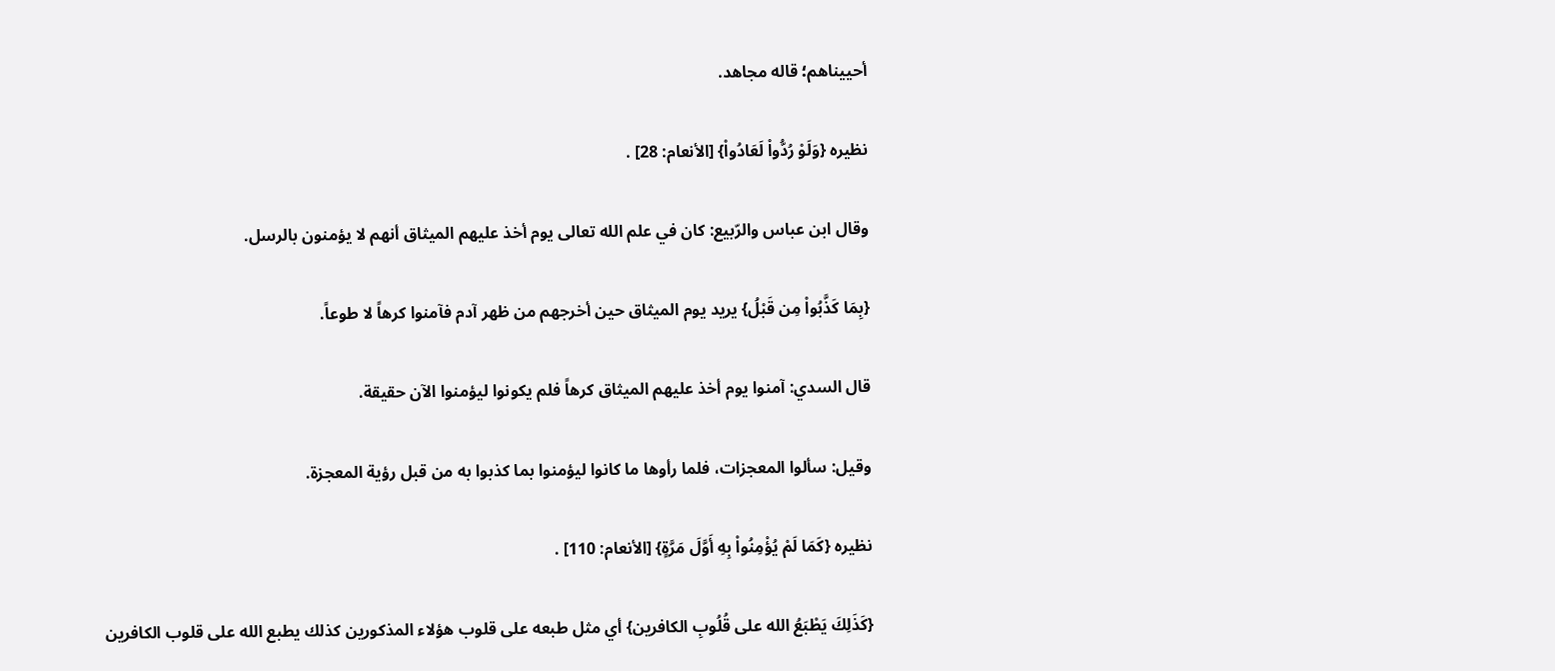أحييناهم؛ قاله مجاهد.

نظيره {وَلَوْ رُدُّواْ لَعَادُواْ} [الأنعام: 28] .

وقال ابن عباس والرّبيع: كان في علم الله تعالى يوم أخذ عليهم الميثاق أنهم لا يؤمنون بالرسل.

{بِمَا كَذَّبُواْ مِن قَبْلُ} يريد يوم الميثاق حين أخرجهم من ظهر آدم فآمنوا كرهاً لا طوعاً.

قال السدي: آمنوا يوم أخذ عليهم الميثاق كرهاً فلم يكونوا ليؤمنوا الآن حقيقة.

وقيل: سألوا المعجزات، فلما رأوها ما كانوا ليؤمنوا بما كذبوا به من قبل رؤية المعجزة.

نظيره {كَمَا لَمْ يُؤْمِنُواْ بِهِ أَوَّلَ مَرَّةٍ} [الأنعام: 110] .

{كَذَلِكَ يَطْبَعُ الله على قُلُوبِ الكافرين} أي مثل طبعه على قلوب هؤلاء المذكورين كذلك يطبع الله على قلوب الكافرين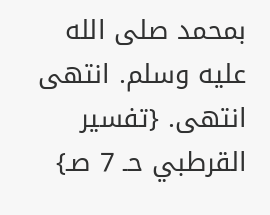بمحمد صلى الله عليه وسلم. انتهى انتهى. {تفسير القرطبي حـ 7 صـ}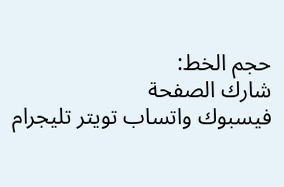حجم الخط:
شارك الصفحة
فيسبوك واتساب تويتر تليجرام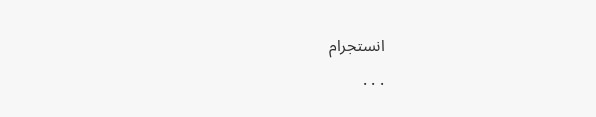انستجرام
. . .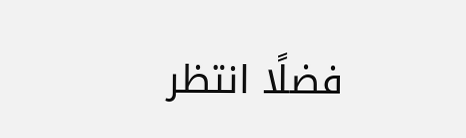فضلًا انتظر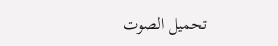تحميل الصوت